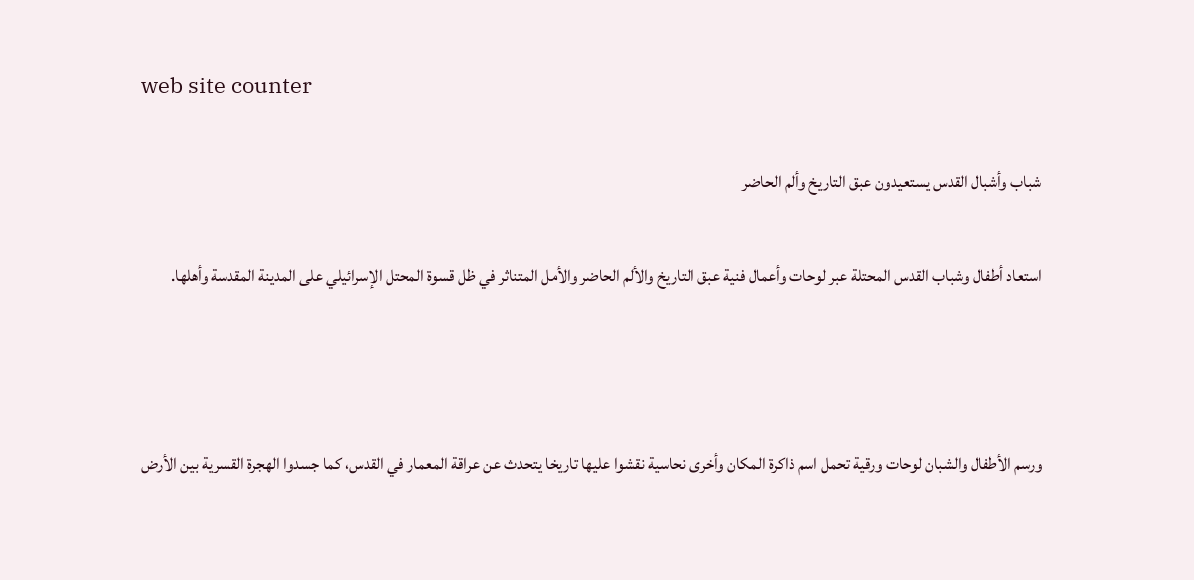web site counter

شباب وأشبال القدس يستعيدون عبق التاريخ وألم الحاضر

استعاد أطفال وشباب القدس المحتلة عبر لوحات وأعمال فنية عبق التاريخ والألم الحاضر والأمل المتناثر في ظل قسوة المحتل الإسرائيلي على المدينة المقدسة وأهلها.



ورسم الأطفال والشبان لوحات ورقية تحمل اسم ذاكرة المكان وأخرى نحاسية نقشوا عليها تاريخا يتحدث عن عراقة المعمار في القدس، كما جسدوا الهجرة القسرية بين الأرض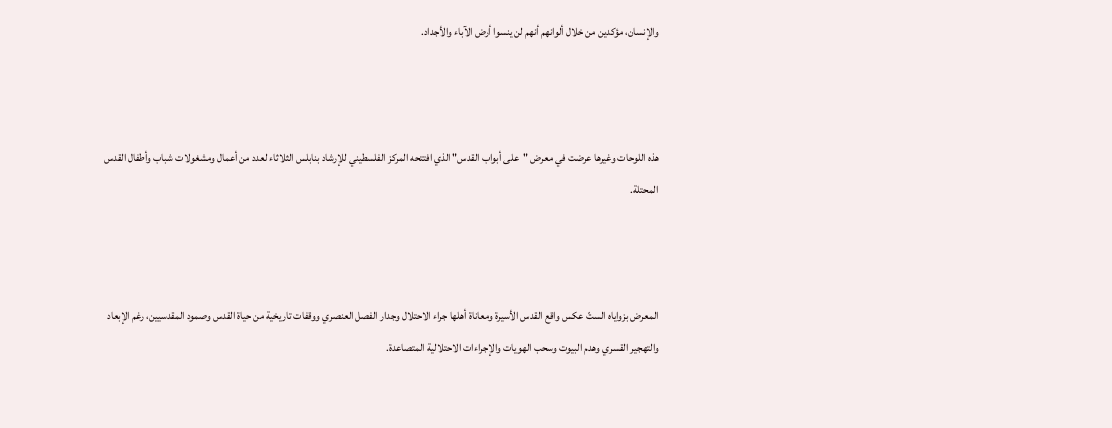والإنسان، مؤكدين من خلال ألوانهم أنهم لن ينسوا أرض الآباء والأجداد.



هذه اللوحات وغيرها عرضت في معرض "على أبواب القدس" الذي افتتحه المركز الفلسطيني للإرشاد بنابلس الثلاثاء لعدد من أعمال ومشغولات شباب وأطفال القدس المحتلة.



المعرض بزواياه الستّ عكس واقع القدس الأسيرة ومعاناة أهلها جراء الاحتلال وجدار الفصل العنصري ووقفات تاريخية من حياة القدس وصمود المقدسيين، رغم الإبعاد والتهجير القسري وهدم البيوت وسحب الهويات والإجراءات الاحتلالية المتصاعدة.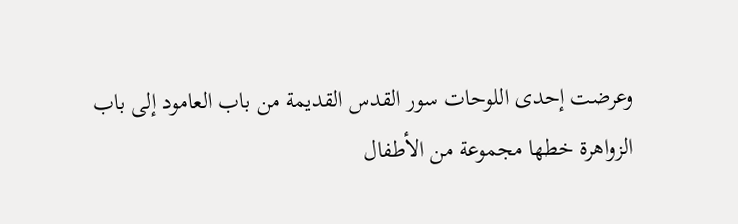وعرضت إحدى اللوحات سور القدس القديمة من باب العامود إلى باب الزواهرة خطها مجموعة من الأطفال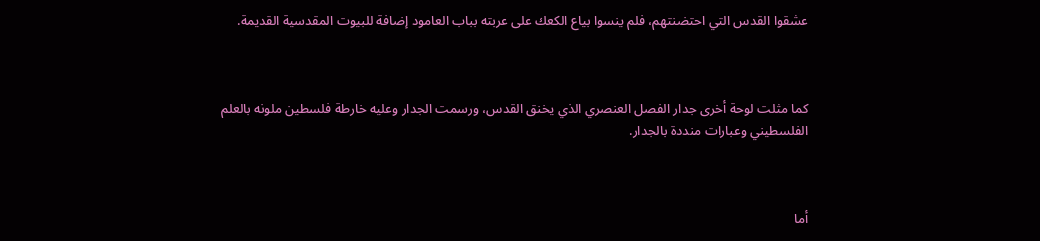عشقوا القدس التي احتضنتهم، فلم ينسوا بياع الكعك على عربته بباب العامود إضافة للبيوت المقدسية القديمة.



كما مثلت لوحة أخرى جدار الفصل العنصري الذي يخنق القدس، ورسمت الجدار وعليه خارطة فلسطين ملونه بالعلم الفلسطيني وعبارات منددة بالجدار.



أما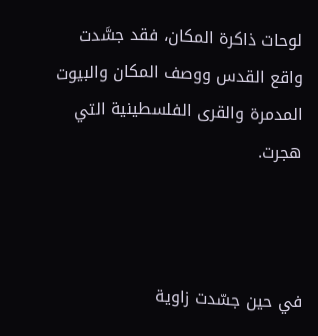لوحات ذاكرة المكان، فقد جسَّدت واقع القدس ووصف المكان والبيوت المدمرة والقرى الفلسطينية التي هجرت.



في حين جسّدت زاوية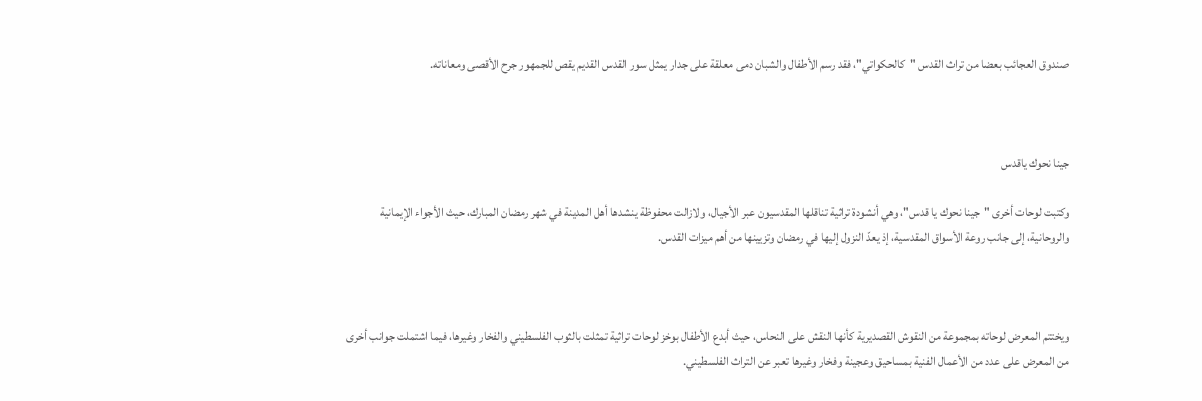صندوق العجائب بعضا من تراث القدس "كالحكواتي"، فقد رسم الأطفال والشبان دمى معلقة على جدار يمثل سور القدس القديم يقص للجمهور جرح الأقصى ومعاناته.



جينا نحوك ياقدس

وكتبت لوحات أخرى "جينا نحوك يا قدس"، وهي أنشودة تراثية تناقلها المقدسيون عبر الأجيال، ولازالت محفوظة ينشدها أهل المدينة في شهر رمضان المبارك، حيث الأجواء الإيمانية والروحانية، إلى جانب روعة الأسواق المقدسية، إذ يعدّ النزول إليها في رمضان وتزيينها من أهم ميزات القدس.



ويختتم المعرض لوحاته بمجموعة من النقوش القصديرية كأنها النقش على النحاس، حيث أبدع الأطفال بوخز لوحات تراثية تمثلت بالثوب الفلسطيني والفخار وغيرها، فيما اشتملت جوانب أخرى من المعرض على عدد من الأعمال الفنية بمساحيق وعجينة وفخار وغيرها تعبر عن التراث الفلسطيني.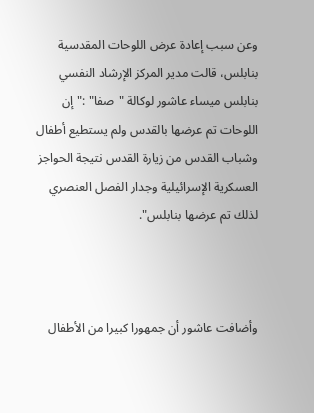وعن سبب إعادة عرض اللوحات المقدسية بنابلس، قالت مدير المركز الإرشاد النفسي بنابلس ميساء عاشور لوكالة "صفا" :"إن اللوحات تم عرضها بالقدس ولم يستطيع أطفال وشباب القدس من زيارة القدس نتيجة الحواجز العسكرية الإسرائيلية وجدار الفصل العنصري لذلك تم عرضها بنابلس".



وأضافت عاشور أن جمهورا كبيرا من الأطفال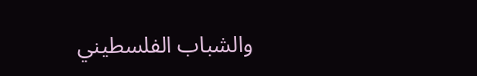والشباب الفلسطيني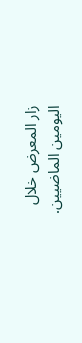زار المعرض خلال اليومين الماضيين.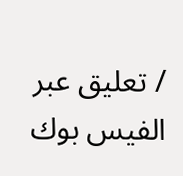/ تعليق عبر الفيس بوك